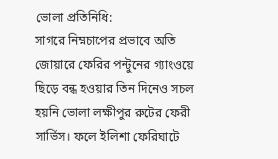ভোলা প্রতিনিধি:
সাগরে নিম্নচাপের প্রভাবে অতি জোয়ারে ফেরির পন্টুনের গ্যাংওয়ে ছিড়ে বন্ধ হওয়ার তিন দিনেও সচল হয়নি ভোলা লক্ষীপুর রুটের ফেরী সার্ভিস। ফলে ইলিশা ফেরিঘাটে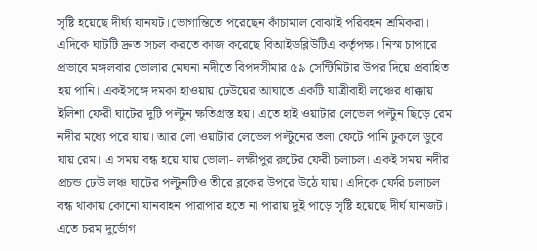সৃষ্টি হয়েছে দীর্ঘ্য যানযট।ভোগান্তিতে পরেছেন কাঁচামাল বোঝাই পরিবহন শ্রমিকরা। এদিকে ঘাটটি দ্রুত সচল করতে কাজ করেছে বিআইডব্লিউটিএ কর্তৃপক্ষ। নিস্ম চাপারে প্রভাবে মঙ্গলবার ভোলার মেঘনা নদীতে বিপদসীমার ৫৯ সেন্টিমিটার উপর দিয়ে প্রবাহিত হয় পানি। একইসঙ্গে দমকা হাওয়ায় ঢেউয়ের আঘাতে একটি যাত্রীবাহী লঞ্চের ধাক্কায় ইলিশা ফেরী ঘাটের দুটি পল্টুন ক্ষতিগ্রস্ত হয়। এতে হাই ওয়াটার লেভেল পল্টুন ছিড়ে রেম নদীর মধ্যে পরে যায়। আর লো ওয়াটার লেভেল পল্টুনের তলা ফেটে পানি ঢুকলে ডুবে যায় রেম। এ সময় বন্ধ হয়ে যায় ভোলা- লক্ষীপুর রুটের ফেরী চলাচল। একই সময় নদীর প্রচন্ড ঢেউ লঞ্চ ঘাটের পল্টুনটিও তীরে ব্লকের উপরে উঠে যায়। এদিকে ফেরি চলাচল বন্ধ থাকায় কোনো যানবাহন পারাপার হতে না পারায় দুই পাড়ে সৃষ্টি হয়েছে দীর্ঘ যানজট। এতে চরম দুর্ভোগ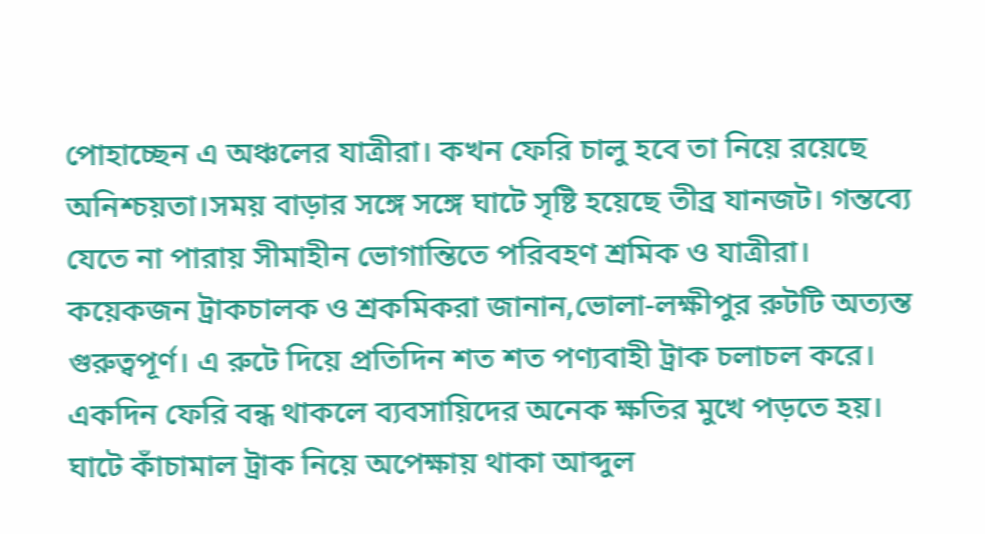পোহাচ্ছেন এ অঞ্চলের যাত্রীরা। কখন ফেরি চালু হবে তা নিয়ে রয়েছে অনিশ্চয়তা।সময় বাড়ার সঙ্গে সঙ্গে ঘাটে সৃষ্টি হয়েছে তীব্র যানজট। গন্তব্যে যেতে না পারায় সীমাহীন ভোগান্তিতে পরিবহণ শ্রমিক ও যাত্রীরা। কয়েকজন ট্রাকচালক ও শ্রকমিকরা জানান,ভোলা-লক্ষীপুর রুটটি অত্যন্ত গুরুত্বপূর্ণ। এ রুটে দিয়ে প্রতিদিন শত শত পণ্যবাহী ট্রাক চলাচল করে। একদিন ফেরি বন্ধ থাকলে ব্যবসায়িদের অনেক ক্ষতির মুখে পড়তে হয়। ঘাটে কাঁচামাল ট্রাক নিয়ে অপেক্ষায় থাকা আব্দুল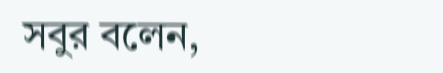সবুর বলেন,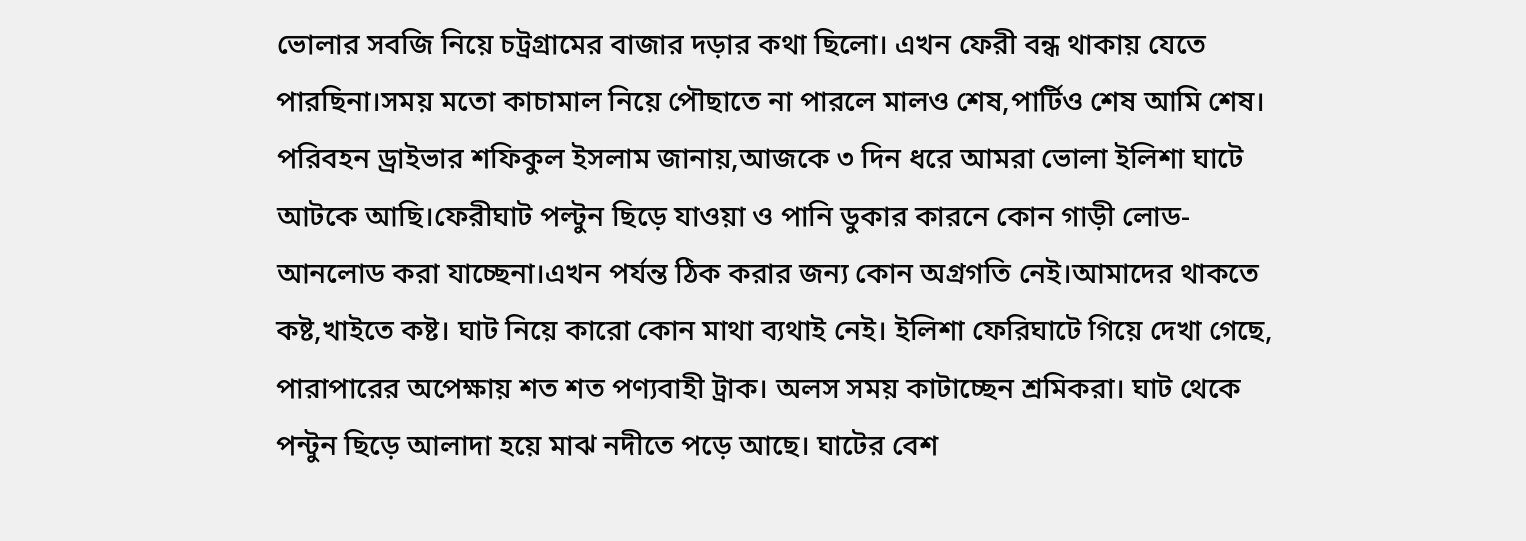ভোলার সবজি নিয়ে চট্রগ্রামের বাজার দড়ার কথা ছিলো। এখন ফেরী বন্ধ থাকায় যেতে পারছিনা।সময় মতো কাচামাল নিয়ে পৌছাতে না পারলে মালও শেষ,পার্টিও শেষ আমি শেষ। পরিবহন ড্রাইভার শফিকুল ইসলাম জানায়,আজকে ৩ দিন ধরে আমরা ভোলা ইলিশা ঘাটে আটকে আছি।ফেরীঘাট পল্টুন ছিড়ে যাওয়া ও পানি ডুকার কারনে কোন গাড়ী লোড-আনলোড করা যাচ্ছেনা।এখন পর্যন্ত ঠিক করার জন্য কোন অগ্রগতি নেই।আমাদের থাকতে কষ্ট,খাইতে কষ্ট। ঘাট নিয়ে কারো কোন মাথা ব্যথাই নেই। ইলিশা ফেরিঘাটে গিয়ে দেখা গেছে, পারাপারের অপেক্ষায় শত শত পণ্যবাহী ট্রাক। অলস সময় কাটাচ্ছেন শ্রমিকরা। ঘাট থেকে পন্টুন ছিড়ে আলাদা হয়ে মাঝ নদীতে পড়ে আছে। ঘাটের বেশ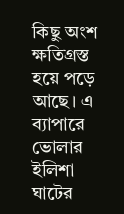কিছু অংশ ক্ষতিগ্রস্ত হয়ে পড়ে আছে। এ ব্যাপারে ভোলার ইলিশা ঘাটের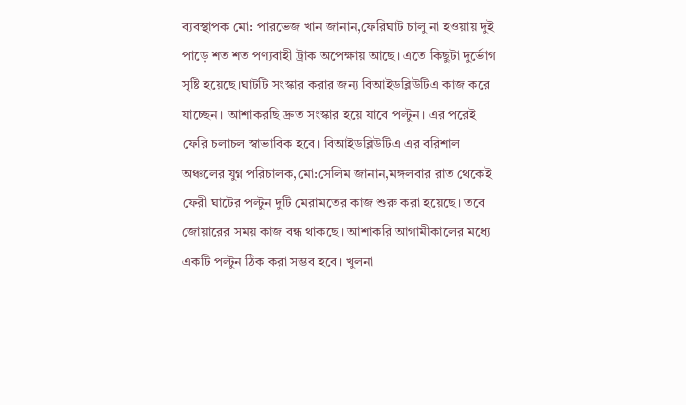ব্যবস্থাপক মো: পারভেজ খান জানান,ফেরিঘাট চালু না হওয়ায় দুই পাড়ে শত শত পণ্যবাহী ট্রাক অপেক্ষায় আছে। এতে কিছুটা দুর্ভোগ সৃষ্টি হয়েছে।ঘাটটি সংস্কার করার জন্য বিআইডব্লিউটিএ কাজ করে যাচ্ছেন। আশাকরছি দ্রুত সংস্কার হয়ে যাবে পল্টুন। এর পরেই ফেরি চলাচল স্বাভাবিক হবে। বিআইডব্লিউটিএ এর বরিশাল অঞ্চলের যুগ্ন পরিচালক,মো:সেলিম জানান,মঙ্গলবার রাত থেকেই ফেরী ঘাটের পল্টুন দুটি মেরামতের কাজ শুরু করা হয়েছে। তবে জোয়ারের সময় কাজ বন্ধ থাকছে। আশাকরি আগামীকালের মধ্যে একটি পল্টুন ঠিক করা সম্ভব হবে। খুলনা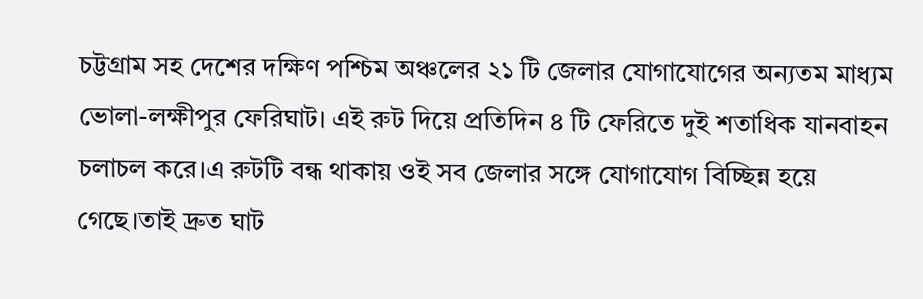চট্টগ্রাম সহ দেশের দক্ষিণ পশ্চিম অঞ্চলের ২১ টি জেলার যোগাযোগের অন্যতম মাধ্যম ভোলা-লক্ষীপুর ফেরিঘাট। এই রুট দিয়ে প্রতিদিন ৪ টি ফেরিতে দুই শতাধিক যানবাহন চলাচল করে।এ রুটটি বন্ধ থাকায় ওই সব জেলার সঙ্গে যোগাযোগ বিচ্ছিন্ন হয়ে গেছে।তাই দ্রুত ঘাট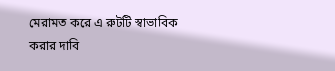মেরামত করে এ রুটটি স্বাভাবিক করার দাবি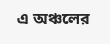এ অঞ্চলের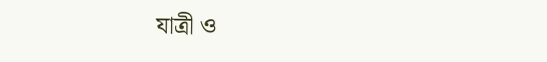যাত্রী ও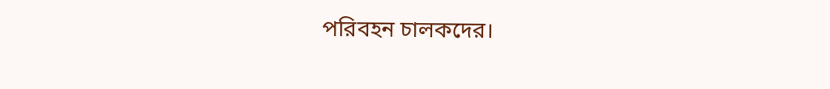পরিবহন চালকদের।